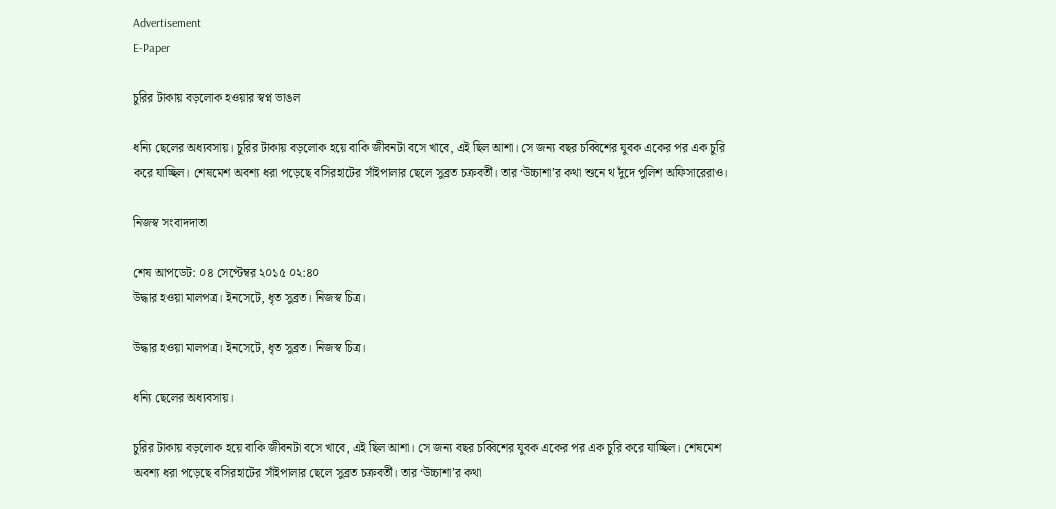Advertisement
E-Paper

চুরির টাকায় বড়লোক হওয়ার স্বপ্ন ভাঙল

ধন্যি ছেলের অধ্যবসায়। চুরির টাকায় বড়লোক হয়ে বাকি জীবনটা বসে খাবে, এই ছিল আশা। সে জন্য বছর চব্বিশের যুবক একের পর এক চুরি করে যাচ্ছিল। শেষমেশ অবশ্য ধরা পড়েছে বসিরহাটের সাঁইপালার ছেলে সুব্রত চক্রবর্তী। তার ‘উচ্চাশা’র কথা শুনে থ দুঁদে পুলিশ অফিসারেরাও।

নিজস্ব সংবাদদাতা

শেষ আপডেট: ০৪ সেপ্টেম্বর ২০১৫ ০২:৪০
উদ্ধার হওয়া মালপত্র। ইনসেটে, ধৃত সুব্রত। নিজস্ব চিত্র।

উদ্ধার হওয়া মালপত্র। ইনসেটে, ধৃত সুব্রত। নিজস্ব চিত্র।

ধন্যি ছেলের অধ্যবসায়।

চুরির টাকায় বড়লোক হয়ে বাকি জীবনটা বসে খাবে, এই ছিল আশা। সে জন্য বছর চব্বিশের যুবক একের পর এক চুরি করে যাচ্ছিল। শেষমেশ অবশ্য ধরা পড়েছে বসিরহাটের সাঁইপালার ছেলে সুব্রত চক্রবর্তী। তার ‘উচ্চাশা’র কথা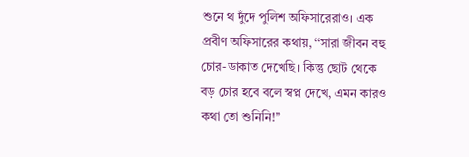শুনে থ দুঁদে পুলিশ অফিসারেরাও। এক প্রবীণ অফিসারের কথায়, ‘‘সারা জীবন বহু চোর-ডাকাত দেখেছি। কিন্তু ছোট থেকে বড় চোর হবে বলে স্বপ্ন দেখে, এমন কারও কথা তো শুনিনি!’’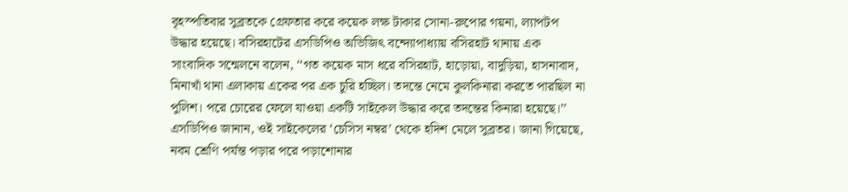বৃহস্পতিবার সুব্রতকে গ্রেফতার করে কয়েক লক্ষ টাকার সোনা-রুপোর গয়না, ল্যাপটপ উদ্ধার হয়েছে। বসিরহাটের এসডিপিও অভিজিৎ বন্দ্যোপাধ্যায় বসিরহাট থানায় এক সাংবাদিক সন্মেলনে বলেন, ‘‘গত কয়েক মাস ধরে বসিরহাট, হাড়োয়া, বাদুড়িয়া, হাসনাবাদ, মিনাখাঁ থানা এলাকায় একের পর এক চুরি হচ্ছিল। তদন্তে নেমে কুলকিনারা করতে পারছিল না পুলিশ। পরে চোরের ফেলে যাওয়া একটি সাইকেল উদ্ধার করে তদন্তের কিনারা হয়েছে।’’ এসডিপিও জানান, ওই সাইকেলের ‘চেসিস নম্বর’ থেকে হদিশ মেলে সুব্রতর। জানা গিয়েছে, নবম শ্রেণি পর্যন্ত পড়ার পরে পড়াশোনার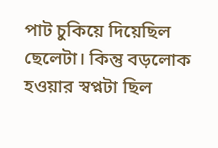পাট চুকিয়ে দিয়েছিল ছেলেটা। কিন্তু বড়লোক হওয়ার স্বপ্নটা ছিল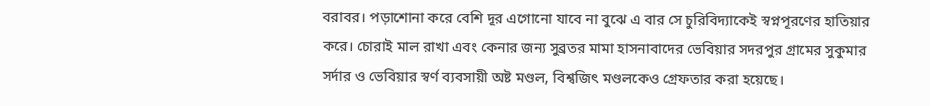বরাবর। পড়াশোনা করে বেশি দূর এগোনো যাবে না বুঝে এ বার সে চুরিবিদ্যাকেই স্বপ্নপূরণের হাতিয়ার করে। চোরাই মাল রাখা এবং কেনার জন্য সুব্রতর মামা হাসনাবাদের ভেবিয়ার সদরপুর গ্রামের সুকুমার সর্দার ও ভেবিয়ার স্বর্ণ ব্যবসায়ী অষ্ট মণ্ডল, বিশ্বজিৎ মণ্ডলকেও গ্রেফতার করা হয়েছে।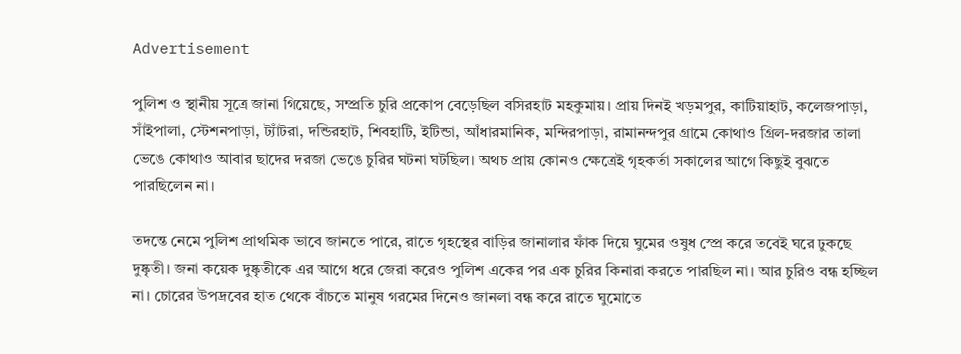Advertisement

পুলিশ ও স্থানীয় সূত্রে জানা গিয়েছে, সম্প্রতি চুরি প্রকোপ বেড়েছিল বসিরহাট মহকুমায়। প্রায় দিনই খড়মপুর, কাটিয়াহাট, কলেজপাড়া, সাঁইপালা, স্টেশনপাড়া, ট্যাঁটরা, দন্ডিরহাট, শিবহাটি, ইটিন্ডা, আঁধারমানিক, মন্দিরপাড়া, রামানন্দপুর গ্রামে কোথাও গ্রিল-দরজার তালা ভেঙে কোথাও আবার ছাদের দরজা ভেঙে চুরির ঘটনা ঘটছিল। অথচ প্রায় কোনও ক্ষেত্রেই গৃহকর্তা সকালের আগে কিছুই বুঝতে পারছিলেন না।

তদন্তে নেমে পুলিশ প্রাথমিক ভাবে জানতে পারে, রাতে গৃহস্থের বাড়ির জানালার ফাঁক দিয়ে ঘুমের ওষুধ স্প্রে করে তবেই ঘরে ঢুকছে দুষ্কৃতী। জনা কয়েক দুষ্কৃতীকে এর আগে ধরে জেরা করেও পুলিশ একের পর এক চুরির কিনারা করতে পারছিল না। আর চুরিও বন্ধ হচ্ছিল না। চোরের উপদ্রবের হাত থেকে বাঁচতে মানুষ গরমের দিনেও জানলা বন্ধ করে রাতে ঘুমোতে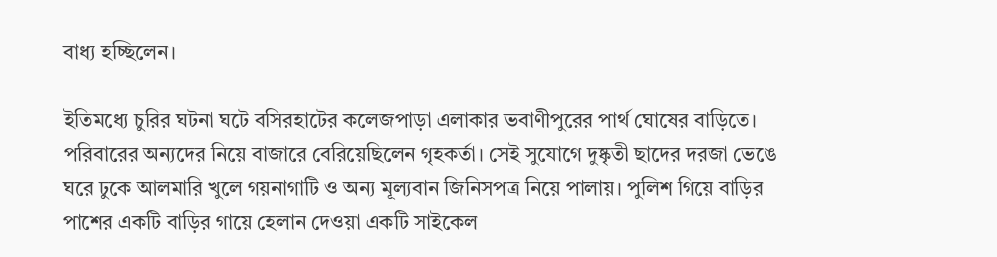বাধ্য হচ্ছিলেন।

ইতিমধ্যে চুরির ঘটনা ঘটে বসিরহাটের কলেজপাড়া এলাকার ভবাণীপুরের পার্থ ঘোষের বাড়িতে। পরিবারের অন্যদের নিয়ে বাজারে বেরিয়েছিলেন গৃহকর্তা। সেই সুযোগে দুষ্কৃতী ছাদের দরজা ভেঙে ঘরে ঢুকে আলমারি খুলে গয়নাগাটি ও অন্য মূল্যবান জিনিসপত্র নিয়ে পালায়। পুলিশ গিয়ে বাড়ির পাশের একটি বাড়ির গায়ে হেলান দেওয়া একটি সাইকেল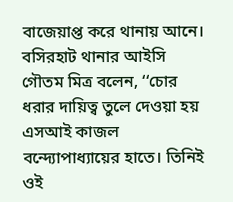বাজেয়াপ্ত করে থানায় আনে। বসিরহাট থানার আইসি গৌতম মিত্র বলেন, ‘‘চোর ধরার দায়িত্ব তুলে দেওয়া হয় এসআই কাজল বন্দ্যোপাধ্যায়ের হাতে। তিনিই ওই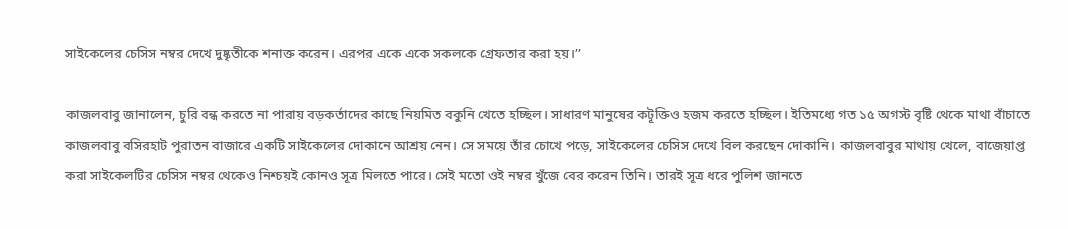সাইকেলের চেসিস নম্বর দেখে দুষ্কৃতীকে শনাক্ত করেন। এরপর একে একে সকলকে গ্রেফতার করা হয়।’’

কাজলবাবু জানালেন, চুরি বন্ধ করতে না পারায় বড়কর্তাদের কাছে নিয়মিত বকুনি খেতে হচ্ছিল। সাধারণ মানুষের কটূক্তিও হজম করতে হচ্ছিল। ইতিমধ্যে গত ১৫ অগস্ট বৃষ্টি থেকে মাথা বাঁচাতে কাজলবাবু বসিরহাট পুরাতন বাজারে একটি সাইকেলের দোকানে আশ্রয় নেন। সে সময়ে তাঁর চোখে পড়ে, সাইকেলের চেসিস দেখে বিল করছেন দোকানি। কাজলবাবুর মাথায় খেলে, বাজেয়াপ্ত করা সাইকেলটির চেসিস নম্বর থেকেও নিশ্চয়ই কোনও সূত্র মিলতে পারে। সেই মতো ওই নম্বর খুঁজে বের করেন তিনি। তারই সূত্র ধরে পুলিশ জানতে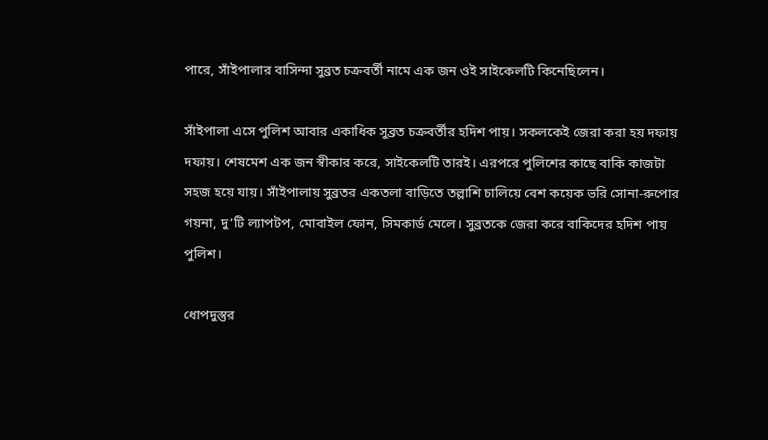পারে, সাঁইপালার বাসিন্দা সুব্রত চক্রবর্তী নামে এক জন ওই সাইকেলটি কিনেছিলেন।

সাঁইপালা এসে পুলিশ আবার একাধিক সুব্রত চক্রবর্তীর হদিশ পায়। সকলকেই জেরা করা হয় দফায় দফায়। শেষমেশ এক জন স্বীকার করে, সাইকেলটি তারই। এরপরে পুলিশের কাছে বাকি কাজটা সহজ হয়ে যায়। সাঁইপালায় সুব্রতর একতলা বাড়িতে তল্লাশি চালিয়ে বেশ কয়েক ভরি সোনা-রুপোর গয়না, দু’টি ল্যাপটপ, মোবাইল ফোন, সিমকার্ড মেলে। সুব্রতকে জেরা করে বাকিদের হদিশ পায় পুলিশ।

ধোপদুস্তুর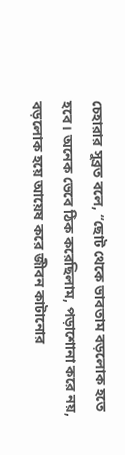চেহারার সুব্রত বলে, ‘‘ছোট থেকে ভাবতাম বড়লোক হতে হবে। অনেক ভেবে ঠিক করেছিলাম, পড়াশোনা করে নয়, বড়লোক হয়ে আয়েষ করে জীবন কাটানোর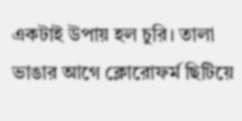একটাই উপায় হল চুরি। তালা ভাঙার আগে ক্লোরোফর্ম ছিটিয়ে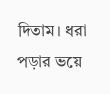দিতাম। ধরা পড়ার ভয়ে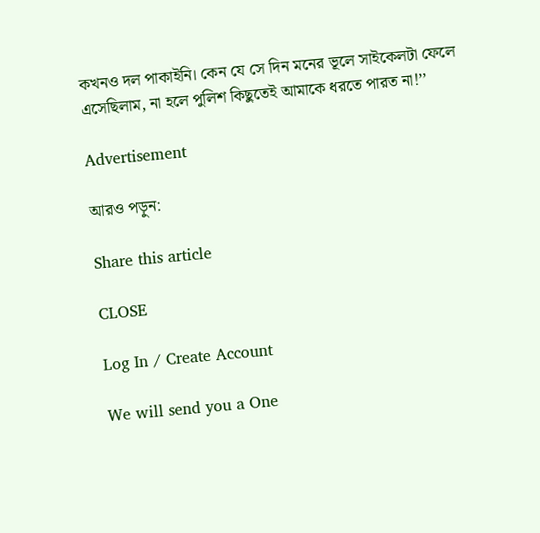কখনও দল পাকাইনি। কেন যে সে দিন মনের ভূলে সাইকেলটা ফেলে এসেছিলাম, না হলে পুলিশ কিছুতেই আমাকে ধরতে পারত না!’’

Advertisement

আরও পড়ুন:

Share this article

CLOSE

Log In / Create Account

We will send you a One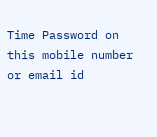Time Password on this mobile number or email id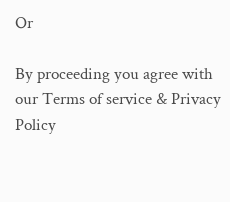Or

By proceeding you agree with our Terms of service & Privacy Policy